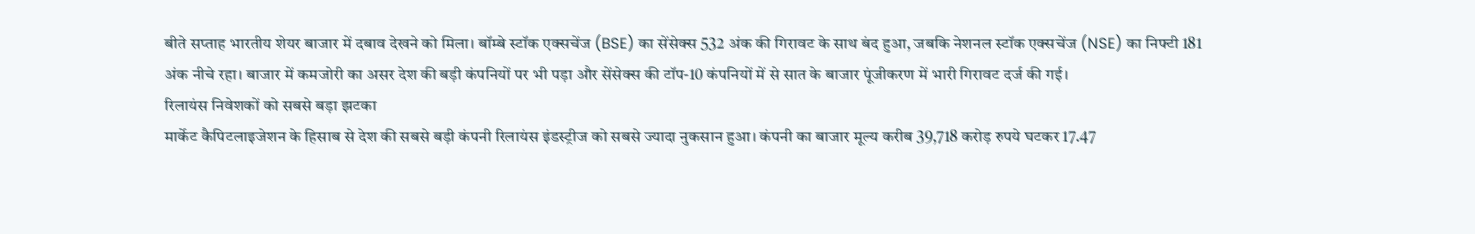बीते सप्ताह भारतीय शेयर बाजार में दबाव देखने को मिला। बॉम्बे स्टॉक एक्सचेंज (BSE) का सेंसेक्स 532 अंक की गिरावट के साथ बंद हुआ, जबकि नेशनल स्टॉक एक्सचेंज (NSE) का निफ्टी 181 अंक नीचे रहा। बाजार में कमजोरी का असर देश की बड़ी कंपनियों पर भी पड़ा और सेंसेक्स की टॉप-10 कंपनियों में से सात के बाजार पूंजीकरण में भारी गिरावट दर्ज की गई।
रिलायंस निवेशकों को सबसे बड़ा झटका
मार्केट कैपिटलाइजेशन के हिसाब से देश की सबसे बड़ी कंपनी रिलायंस इंडस्ट्रीज को सबसे ज्यादा नुकसान हुआ। कंपनी का बाजार मूल्य करीब 39,718 करोड़ रुपये घटकर 17.47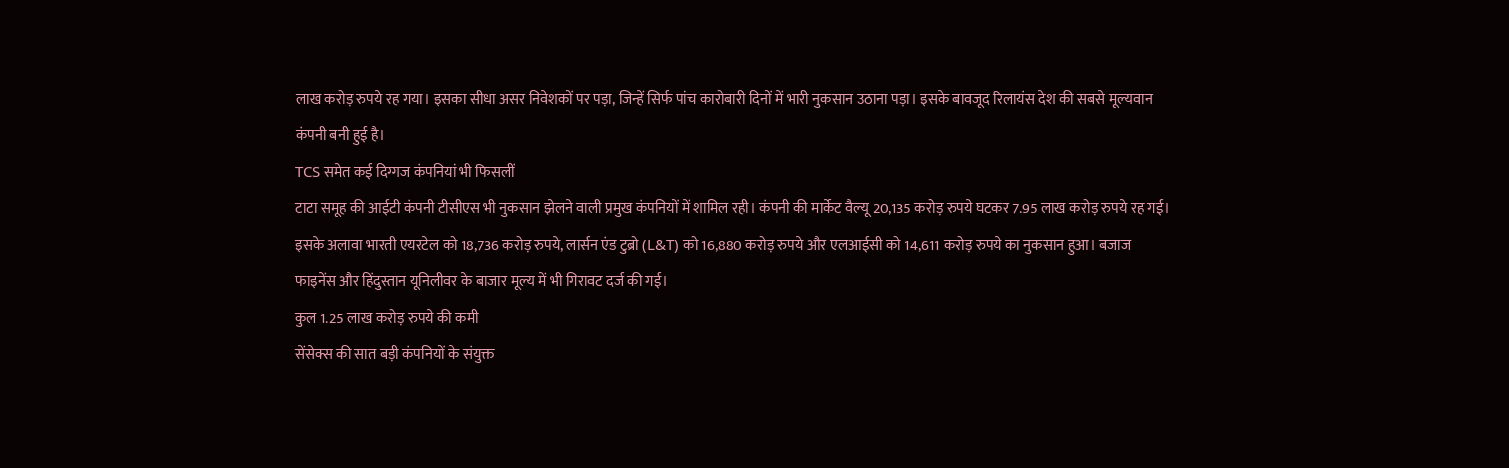लाख करोड़ रुपये रह गया। इसका सीधा असर निवेशकों पर पड़ा, जिन्हें सिर्फ पांच कारोबारी दिनों में भारी नुकसान उठाना पड़ा। इसके बावजूद रिलायंस देश की सबसे मूल्यवान कंपनी बनी हुई है।
TCS समेत कई दिग्गज कंपनियां भी फिसलीं
टाटा समूह की आईटी कंपनी टीसीएस भी नुकसान झेलने वाली प्रमुख कंपनियों में शामिल रही। कंपनी की मार्केट वैल्यू 20,135 करोड़ रुपये घटकर 7.95 लाख करोड़ रुपये रह गई। इसके अलावा भारती एयरटेल को 18,736 करोड़ रुपये, लार्सन एंड टुब्रो (L&T) को 16,880 करोड़ रुपये और एलआईसी को 14,611 करोड़ रुपये का नुकसान हुआ। बजाज फाइनेंस और हिंदुस्तान यूनिलीवर के बाजार मूल्य में भी गिरावट दर्ज की गई।
कुल 1.25 लाख करोड़ रुपये की कमी
सेंसेक्स की सात बड़ी कंपनियों के संयुक्त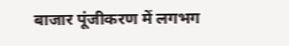बाजार पूंजीकरण में लगभग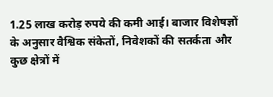1.25 लाख करोड़ रुपये की कमी आई। बाजार विशेषज्ञों के अनुसार वैश्विक संकेतों, निवेशकों की सतर्कता और कुछ क्षेत्रों में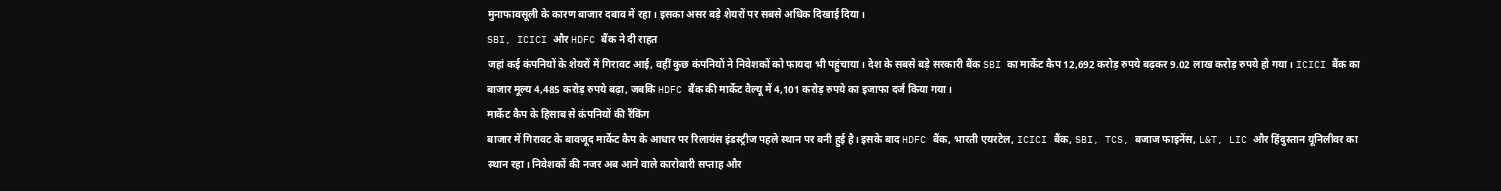मुनाफावसूली के कारण बाजार दबाव में रहा। इसका असर बड़े शेयरों पर सबसे अधिक दिखाई दिया।
SBI, ICICI और HDFC बैंक ने दी राहत
जहां कई कंपनियों के शेयरों में गिरावट आई, वहीं कुछ कंपनियों ने निवेशकों को फायदा भी पहुंचाया। देश के सबसे बड़े सरकारी बैंक SBI का मार्केट कैप 12,692 करोड़ रुपये बढ़कर 9.02 लाख करोड़ रुपये हो गया। ICICI बैंक का बाजार मूल्य 4,485 करोड़ रुपये बढ़ा, जबकि HDFC बैंक की मार्केट वैल्यू में 4,101 करोड़ रुपये का इजाफा दर्ज किया गया।
मार्केट कैप के हिसाब से कंपनियों की रैंकिंग
बाजार में गिरावट के बावजूद मार्केट कैप के आधार पर रिलायंस इंडस्ट्रीज पहले स्थान पर बनी हुई है। इसके बाद HDFC बैंक, भारती एयरटेल, ICICI बैंक, SBI, TCS, बजाज फाइनेंस, L&T, LIC और हिंदुस्तान यूनिलीवर का स्थान रहा। निवेशकों की नजर अब आने वाले कारोबारी सप्ताह और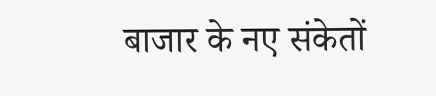बाजार के नए संकेतों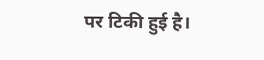पर टिकी हुई है।